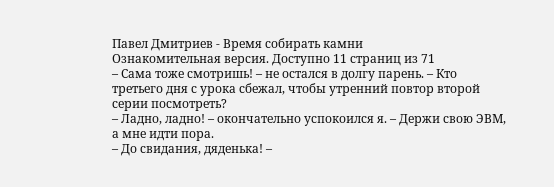Павел Дмитриев - Время собирать камни
Ознакомительная версия. Доступно 11 страниц из 71
– Сама тоже смотришь! – не остался в долгу парень. – Кто третьего дня с урока сбежал, чтобы утренний повтор второй серии посмотреть?
– Ладно, ладно! – окончательно успокоился я. – Держи свою ЭВМ, а мне идти пора.
– До свидания, дяденька! –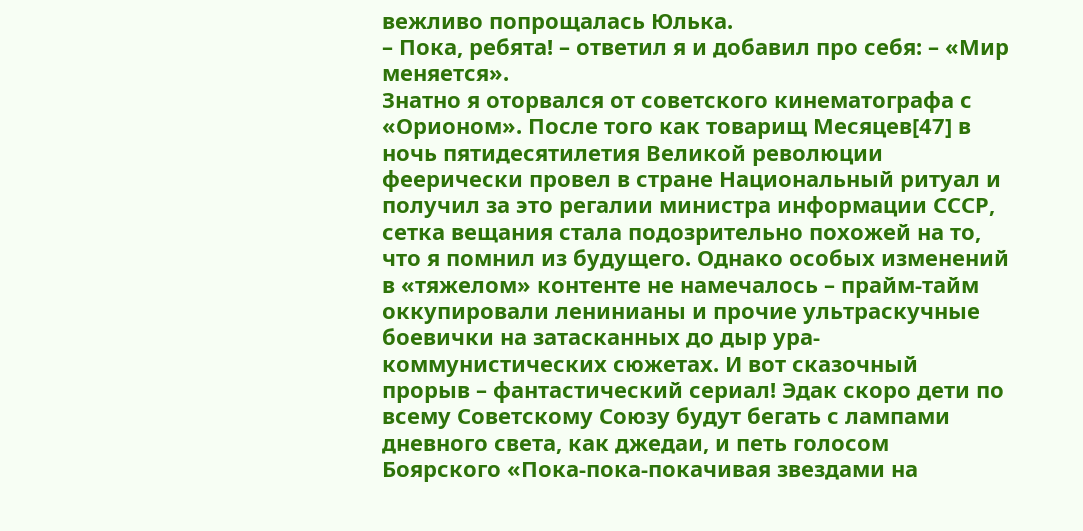вежливо попрощалась Юлька.
– Пока, ребята! – ответил я и добавил про себя: – «Мир меняется».
Знатно я оторвался от советского кинематографа с «Орионом». После того как товарищ Месяцев[47] в ночь пятидесятилетия Великой революции феерически провел в стране Национальный ритуал и получил за это регалии министра информации СССР, сетка вещания стала подозрительно похожей на то, что я помнил из будущего. Однако особых изменений в «тяжелом» контенте не намечалось – прайм-тайм оккупировали ленинианы и прочие ультраскучные боевички на затасканных до дыр ура-коммунистических сюжетах. И вот сказочный прорыв – фантастический сериал! Эдак скоро дети по всему Советскому Союзу будут бегать с лампами дневного света, как джедаи, и петь голосом Боярского «Пока-пока-покачивая звездами на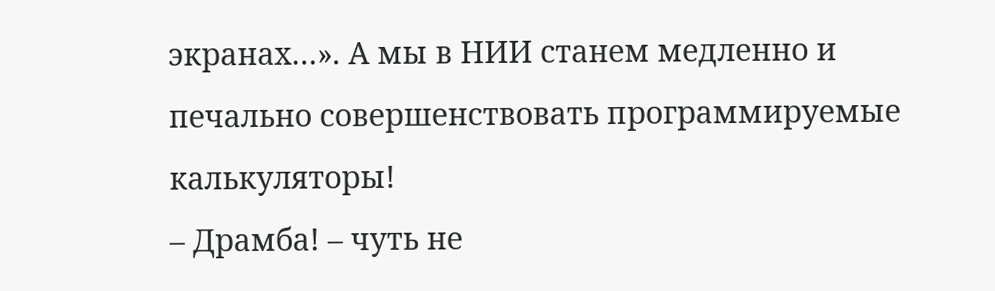экранах…». А мы в НИИ станем медленно и печально совершенствовать программируемые калькуляторы!
– Драмба! – чуть не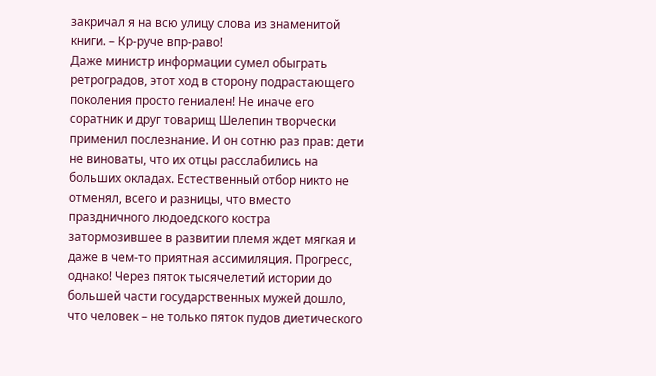закричал я на всю улицу слова из знаменитой книги. – Кр-руче впр-раво!
Даже министр информации сумел обыграть ретроградов, этот ход в сторону подрастающего поколения просто гениален! Не иначе его соратник и друг товарищ Шелепин творчески применил послезнание. И он сотню раз прав: дети не виноваты, что их отцы расслабились на больших окладах. Естественный отбор никто не отменял, всего и разницы, что вместо праздничного людоедского костра затормозившее в развитии племя ждет мягкая и даже в чем-то приятная ассимиляция. Прогресс, однако! Через пяток тысячелетий истории до большей части государственных мужей дошло, что человек – не только пяток пудов диетического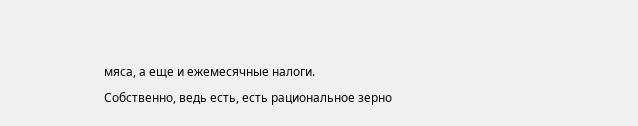мяса, а еще и ежемесячные налоги.
Собственно, ведь есть, есть рациональное зерно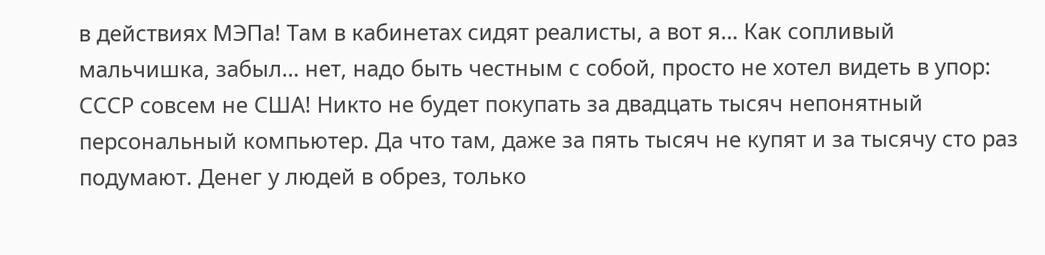в действиях МЭПа! Там в кабинетах сидят реалисты, а вот я… Как сопливый мальчишка, забыл… нет, надо быть честным с собой, просто не хотел видеть в упор: СССР совсем не США! Никто не будет покупать за двадцать тысяч непонятный персональный компьютер. Да что там, даже за пять тысяч не купят и за тысячу сто раз подумают. Денег у людей в обрез, только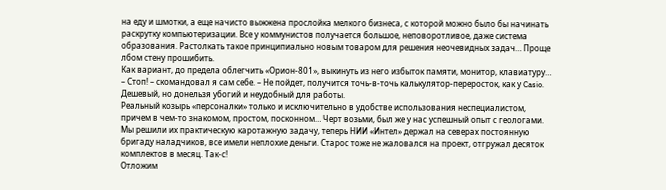на еду и шмотки, а еще начисто выжжена прослойка мелкого бизнеса, с которой можно было бы начинать раскрутку компьютеризации. Все у коммунистов получается большое, неповоротливое, даже система образования. Растолкать такое принципиально новым товаром для решения неочевидных задач… Проще лбом стену прошибить.
Как вариант, до предела облегчить «Орион-801», выкинуть из него избыток памяти, монитор, клавиатуру…
– Стоп! – скомандовал я сам себе. – Не пойдет, получится точь-в-точь калькулятор-переросток, как у Casio. Дешевый, но донельзя убогий и неудобный для работы.
Реальный козырь «персоналки» только и исключительно в удобстве использования неспециалистом, причем в чем-то знакомом, простом, посконном… Черт возьми, был же у нас успешный опыт с геологами. Мы решили их практическую каротажную задачу, теперь НИИ «Интел» держал на северах постоянную бригаду наладчиков, все имели неплохие деньги. Старос тоже не жаловался на проект, отгружал десяток комплектов в месяц. Так-с!
Отложим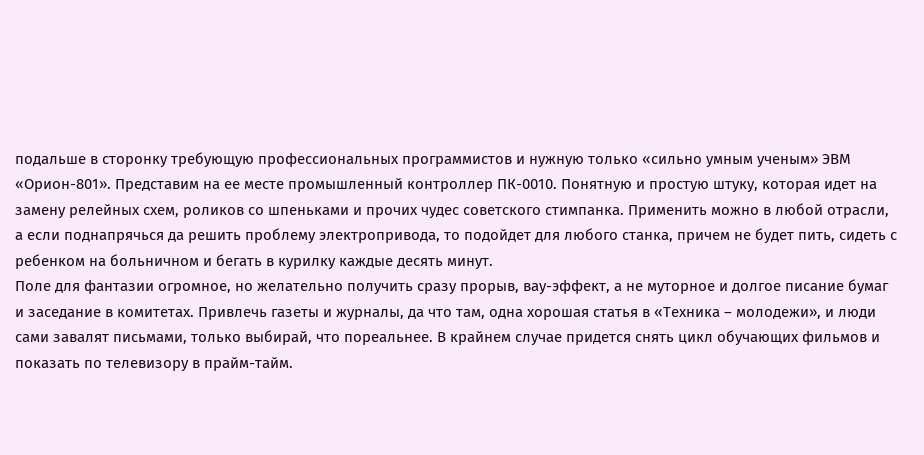подальше в сторонку требующую профессиональных программистов и нужную только «сильно умным ученым» ЭВМ «Орион-801». Представим на ее месте промышленный контроллер ПК-0010. Понятную и простую штуку, которая идет на замену релейных схем, роликов со шпеньками и прочих чудес советского стимпанка. Применить можно в любой отрасли, а если поднапрячься да решить проблему электропривода, то подойдет для любого станка, причем не будет пить, сидеть с ребенком на больничном и бегать в курилку каждые десять минут.
Поле для фантазии огромное, но желательно получить сразу прорыв, вау-эффект, а не муторное и долгое писание бумаг и заседание в комитетах. Привлечь газеты и журналы, да что там, одна хорошая статья в «Техника – молодежи», и люди сами завалят письмами, только выбирай, что пореальнее. В крайнем случае придется снять цикл обучающих фильмов и показать по телевизору в прайм-тайм.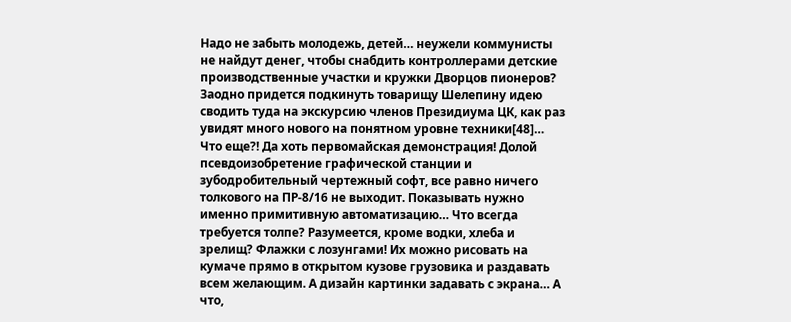Надо не забыть молодежь, детей… неужели коммунисты не найдут денег, чтобы снабдить контроллерами детские производственные участки и кружки Дворцов пионеров? Заодно придется подкинуть товарищу Шелепину идею сводить туда на экскурсию членов Президиума ЦК, как раз увидят много нового на понятном уровне техники[48]…
Что еще?! Да хоть первомайская демонстрация! Долой псевдоизобретение графической станции и зубодробительный чертежный софт, все равно ничего толкового на ПР-8/16 не выходит. Показывать нужно именно примитивную автоматизацию… Что всегда требуется толпе? Разумеется, кроме водки, хлеба и зрелищ? Флажки с лозунгами! Их можно рисовать на кумаче прямо в открытом кузове грузовика и раздавать всем желающим. А дизайн картинки задавать с экрана… А что,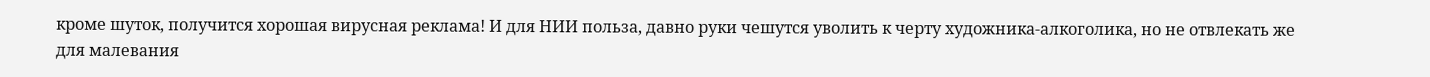кроме шуток, получится хорошая вирусная реклама! И для НИИ польза, давно руки чешутся уволить к черту художника-алкоголика, но не отвлекать же для малевания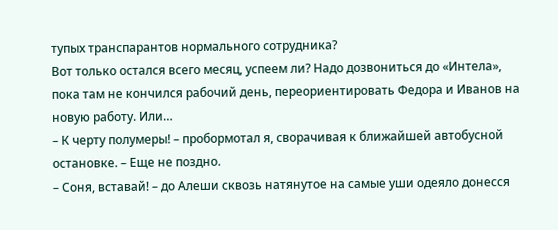тупых транспарантов нормального сотрудника?
Вот только остался всего месяц, успеем ли? Надо дозвониться до «Интела», пока там не кончился рабочий день, переориентировать Федора и Иванов на новую работу. Или…
– К черту полумеры! – пробормотал я, сворачивая к ближайшей автобусной остановке. – Еще не поздно.
– Соня, вставай! – до Алеши сквозь натянутое на самые уши одеяло донесся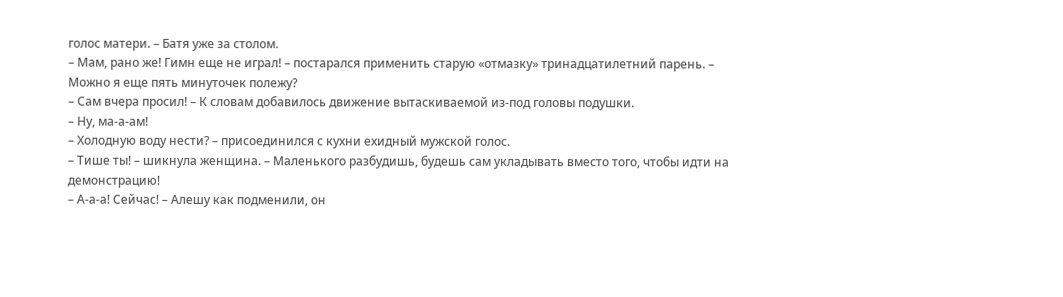голос матери. – Батя уже за столом.
– Мам, рано же! Гимн еще не играл! – постарался применить старую «отмазку» тринадцатилетний парень. – Можно я еще пять минуточек полежу?
– Сам вчера просил! – К словам добавилось движение вытаскиваемой из-под головы подушки.
– Ну, ма-а-ам!
– Холодную воду нести? – присоединился с кухни ехидный мужской голос.
– Тише ты! – шикнула женщина. – Маленького разбудишь, будешь сам укладывать вместо того, чтобы идти на демонстрацию!
– А-а-а! Сейчас! – Алешу как подменили, он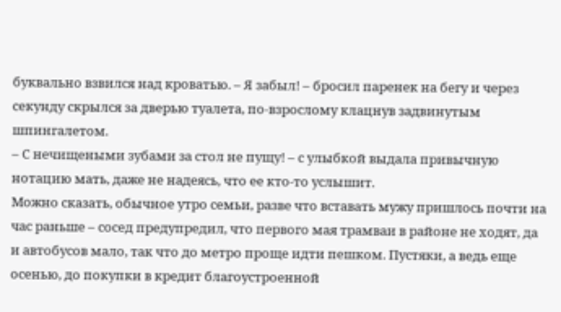буквально взвился над кроватью. – Я забыл! – бросил паренек на бегу и через секунду скрылся за дверью туалета, по-взрослому клацнув задвинутым шпингалетом.
– С нечищеными зубами за стол не пущу! – с улыбкой выдала привычную нотацию мать, даже не надеясь, что ее кто-то услышит.
Можно сказать, обычное утро семьи, разве что вставать мужу пришлось почти на час раньше – сосед предупредил, что первого мая трамваи в районе не ходят, да и автобусов мало, так что до метро проще идти пешком. Пустяки, а ведь еще осенью, до покупки в кредит благоустроенной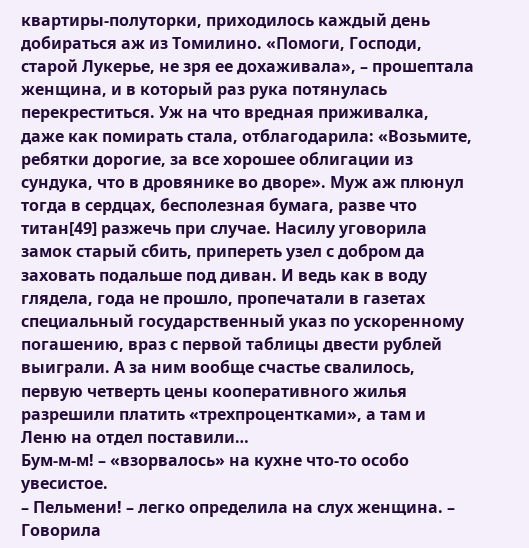квартиры-полуторки, приходилось каждый день добираться аж из Томилино. «Помоги, Господи, старой Лукерье, не зря ее дохаживала», – прошептала женщина, и в который раз рука потянулась перекреститься. Уж на что вредная приживалка, даже как помирать стала, отблагодарила: «Возьмите, ребятки дорогие, за все хорошее облигации из сундука, что в дровянике во дворе». Муж аж плюнул тогда в сердцах, бесполезная бумага, разве что титан[49] разжечь при случае. Насилу уговорила замок старый сбить, припереть узел с добром да заховать подальше под диван. И ведь как в воду глядела, года не прошло, пропечатали в газетах специальный государственный указ по ускоренному погашению, враз с первой таблицы двести рублей выиграли. А за ним вообще счастье свалилось, первую четверть цены кооперативного жилья разрешили платить «трехпроцентками», а там и Леню на отдел поставили…
Бум-м-м! – «взорвалось» на кухне что-то особо увесистое.
– Пельмени! – легко определила на слух женщина. – Говорила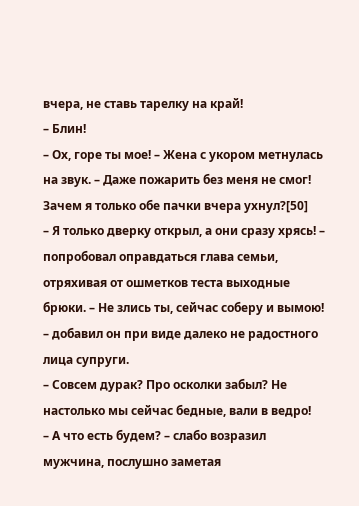вчера, не ставь тарелку на край!
– Блин!
– Ох, горе ты мое! – Жена с укором метнулась на звук. – Даже пожарить без меня не смог! Зачем я только обе пачки вчера ухнул?[50]
– Я только дверку открыл, а они сразу хрясь! – попробовал оправдаться глава семьи, отряхивая от ошметков теста выходные брюки. – Не злись ты, сейчас соберу и вымою! – добавил он при виде далеко не радостного лица супруги.
– Совсем дурак? Про осколки забыл? Не настолько мы сейчас бедные, вали в ведро!
– А что есть будем? – слабо возразил мужчина, послушно заметая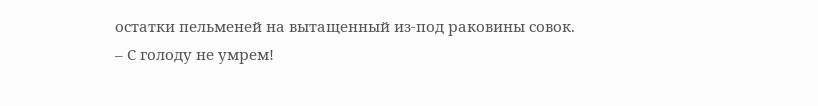остатки пельменей на вытащенный из-под раковины совок.
– С голоду не умрем!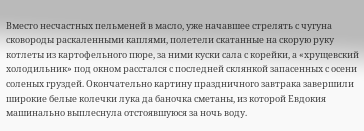Вместо несчастных пельменей в масло, уже начавшее стрелять с чугуна сковороды раскаленными каплями, полетели скатанные на скорую руку котлеты из картофельного пюре, за ними куски сала с корейки, а «хрущевский холодильник» под окном расстался с последней склянкой запасенных с осени соленых груздей. Окончательно картину праздничного завтрака завершили широкие белые колечки лука да баночка сметаны, из которой Евдокия машинально выплеснула отстоявшуюся за ночь воду.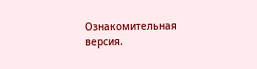Ознакомительная версия.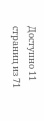Доступно 11 страниц из 71